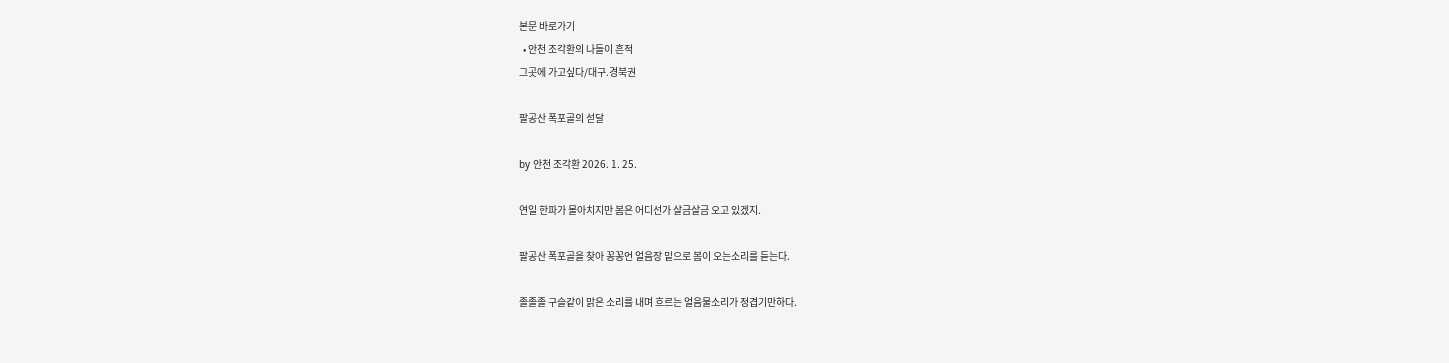본문 바로가기
  • 안천 조각환의 나들이 흔적
그곳에 가고싶다/대구.경북권

팔공산 폭포골의 섣달

by 안천 조각환 2026. 1. 25.

연일 한파가 몰아치지만 봄은 어디선가 살금살금 오고 있겠지.

팔공산 폭포골을 찾아 꽁꽁언 얼음장 밑으로 봄이 오는소리를 듣는다.

졸졸졸 구슬같이 맑은 소리를 내며 흐르는 얼음물소리가 정겹기만하다.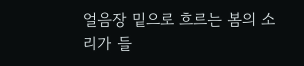얼음장 밑으로 흐르는 봄의 소리가 들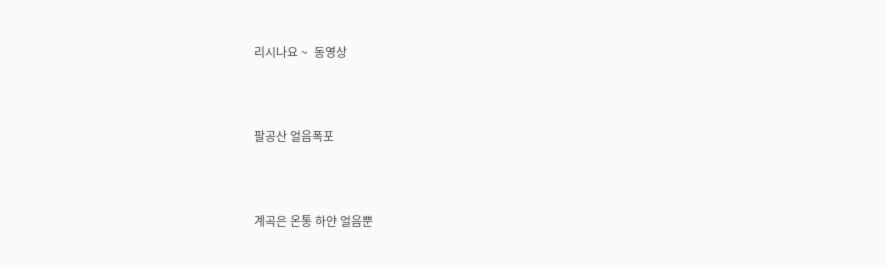리시나요 ~  동영상



팔공산 얼음폭포



계곡은 온통 하얀 얼음뿐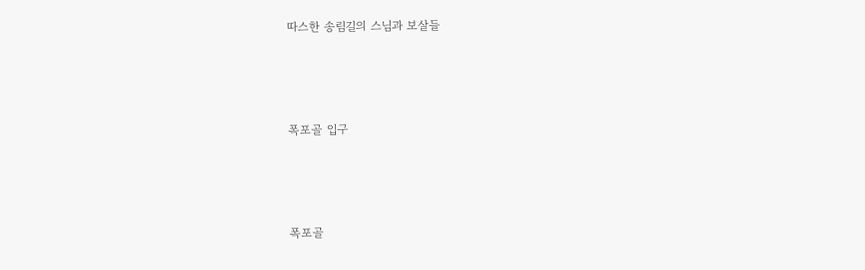따스한 송림길의 스님과 보살들



폭포골 입구



폭포골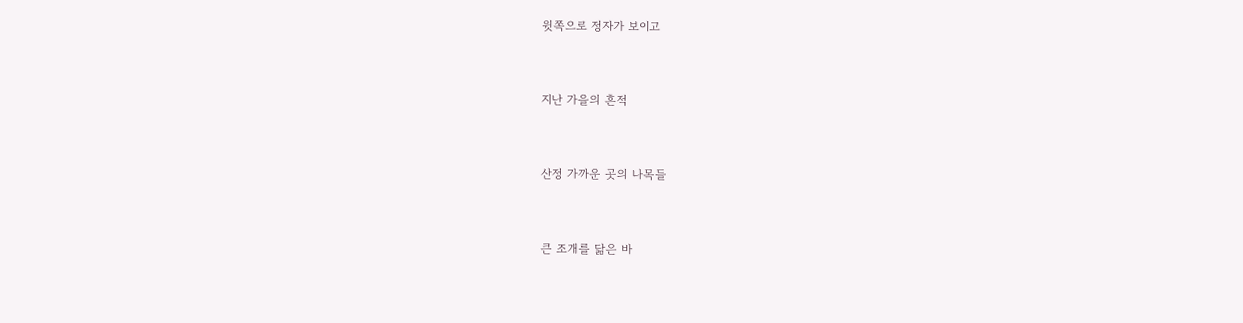윗쪽으로 정자가 보이고



지난 가을의 흔적



산정 가까운 곳의 나목들



큰 조개를 닮은 바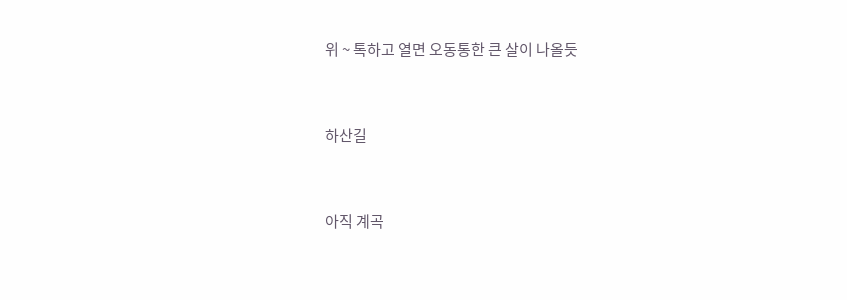위 ~ 톡하고 열면 오동통한 큰 살이 나올듯



하산길



아직 계곡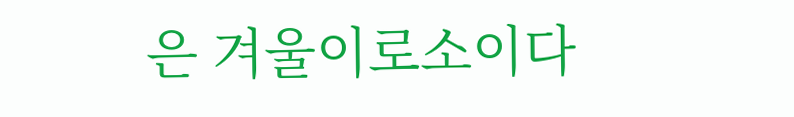은 겨울이로소이다